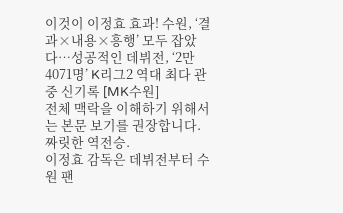이것이 이정효 효과! 수원, ‘결과×내용×흥행’ 모두 잡았다…성공적인 데뷔전, ‘2만 4071명’ K리그2 역대 최다 관중 신기록 [MK수원]
전체 맥락을 이해하기 위해서는 본문 보기를 권장합니다.
짜릿한 역전승.
이정효 감독은 데뷔전부터 수원 팬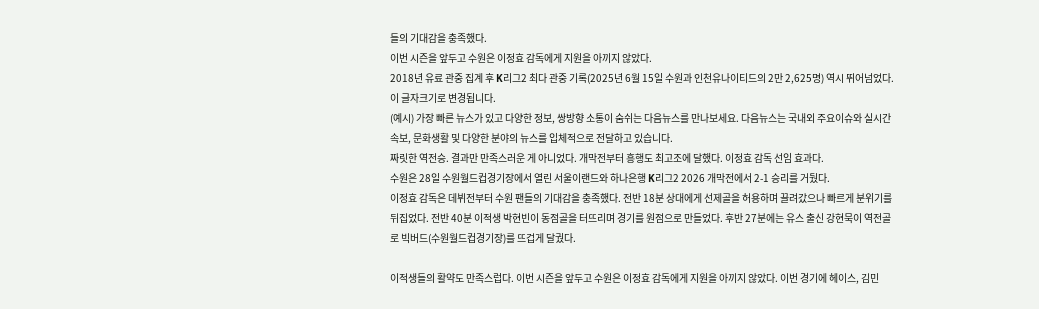들의 기대감을 충족했다.
이번 시즌을 앞두고 수원은 이정효 감독에게 지원을 아끼지 않았다.
2018년 유료 관중 집계 후 K리그2 최다 관중 기록(2025년 6월 15일 수원과 인천유나이티드의 2만 2,625명) 역시 뛰어넘었다.
이 글자크기로 변경됩니다.
(예시) 가장 빠른 뉴스가 있고 다양한 정보, 쌍방향 소통이 숨쉬는 다음뉴스를 만나보세요. 다음뉴스는 국내외 주요이슈와 실시간 속보, 문화생활 및 다양한 분야의 뉴스를 입체적으로 전달하고 있습니다.
짜릿한 역전승. 결과만 만족스러운 게 아니었다. 개막전부터 흥행도 최고조에 달했다. 이정효 감독 선임 효과다.
수원은 28일 수원월드컵경기장에서 열린 서울이랜드와 하나은행 K리그2 2026 개막전에서 2-1 승리를 거뒀다.
이정효 감독은 데뷔전부터 수원 팬들의 기대감을 충족했다. 전반 18분 상대에게 선제골을 허용하며 끌려갔으나 빠르게 분위기를 뒤집었다. 전반 40분 이적생 박현빈이 동점골을 터뜨리며 경기를 원점으로 만들었다. 후반 27분에는 유스 출신 강현묵이 역전골로 빅버드(수원월드컵경기장)를 뜨겁게 달궜다.

이적생들의 활약도 만족스럽다. 이번 시즌을 앞두고 수원은 이정효 감독에게 지원을 아끼지 않았다. 이번 경기에 헤이스, 김민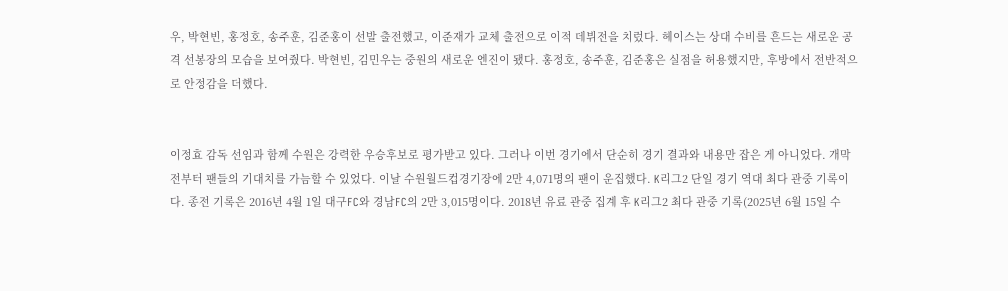우, 박현빈, 홍정호, 송주훈, 김준홍이 선발 출전했고, 이준재가 교체 출전으로 이적 데뷔전을 치렀다. 헤이스는 상대 수비를 흔드는 새로운 공격 선봉장의 모습을 보여줬다. 박현빈, 김민우는 중원의 새로운 엔진이 됐다. 홍정호, 송주훈, 김준홍은 실점을 허용했지만, 후방에서 전반적으로 안정감을 더했다.


이정효 감독 선임과 함께 수원은 강력한 우승후보로 평가받고 있다. 그러나 이번 경기에서 단순히 경기 결과와 내용만 잡은 게 아니었다. 개막전부터 팬들의 기대치를 가늠할 수 있었다. 이날 수원월드컵경기장에 2만 4,071명의 팬이 운집했다. K리그2 단일 경기 역대 최다 관중 기록이다. 종전 기록은 2016년 4월 1일 대구FC와 경남FC의 2만 3,015명이다. 2018년 유료 관중 집계 후 K리그2 최다 관중 기록(2025년 6월 15일 수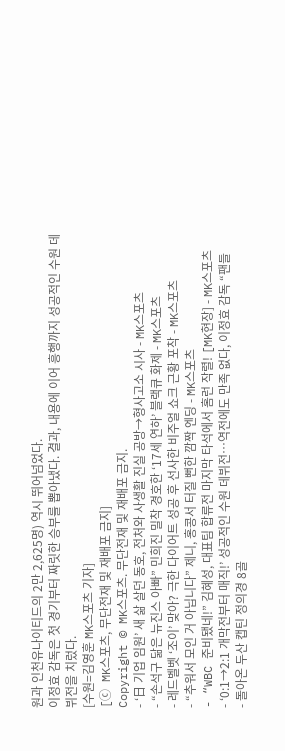원과 인천유나이티드의 2만 2,625명) 역시 뛰어넘었다.
이정효 감독은 첫 경기부터 짜릿한 승부를 뽑아냈다. 결과, 내용에 이어 흥행까지 성공적인 수원 데뷔전을 치렀다.
[수원=김영훈 MK스포츠 기자]
[ⓒ MK스포츠, 무단전재 및 재배포 금지]
Copyright © MK스포츠. 무단전재 및 재배포 금지.
- ‘日 기업 임원’ 새 삶 살던 동호, 전처와 사생활 진실 공방→형사고소 시사 - MK스포츠
- “손석구 닮은 뉴진스 아빠” 민희진 밀착 경호한 ‘17세 연하’ 블랙큐 화제 - MK스포츠
- 레드벨벳 ‘조이’ 맞아? 극한 다이어트 성공 후 선사한 비주얼 쇼크 근황 포착 - MK스포츠
- “추워서 모인 거 아닙니다” 제니, 홍콩서 터질 뻔한 깜짝 엔딩 - MK스포츠
- “WBC 준비됐네!” 김혜성, 대표팀 합류전 마지막 타석에서 홈런 작렬! [MK현장] - MK스포츠
- ‘0:1→2:1 개막전부터 매직!’ 성공적인 수원 데뷔전…역전에도 만족 없다, 이정효 감독 “팬들
- 돌아온 두산 캡틴 정의경 8골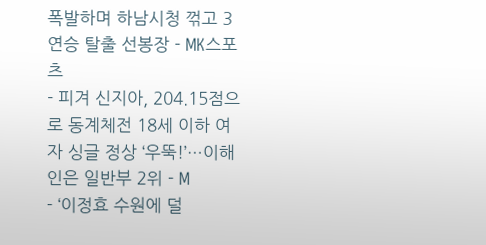폭발하며 하남시청 꺾고 3연승 탈출 선봉장 - MK스포츠
- 피겨 신지아, 204.15점으로 동계체전 18세 이하 여자 싱글 정상 ‘우뚝!’…이해인은 일반부 2위 - M
- ‘이정효 수원에 덜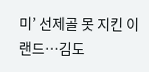미’ 선제골 못 지킨 이랜드…김도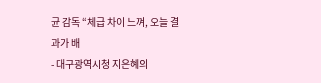균 감독 “체급 차이 느껴, 오늘 결과가 배
- 대구광역시청 지은혜의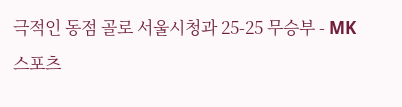극적인 동점 골로 서울시청과 25-25 무승부 - MK스포츠